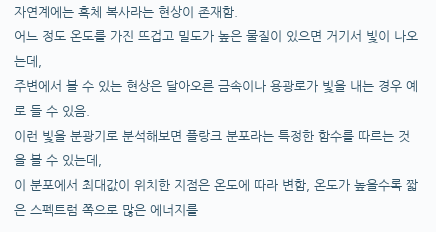자연계에는 흑체 복사라는 현상이 존재함.
어느 정도 온도를 가진 뜨겁고 밀도가 높은 물질이 있으면 거기서 빛이 나오는데,
주변에서 볼 수 있는 현상은 달아오른 금속이나 용광로가 빛을 내는 경우 예로 들 수 있음.
이런 빛을 분광기로 분석해보면 플랑크 분포라는 특정한 함수를 따르는 것을 볼 수 있는데,
이 분포에서 최대값이 위치한 지점은 온도에 따라 변함, 온도가 높을수록 짧은 스펙트럼 쪽으로 많은 에너지를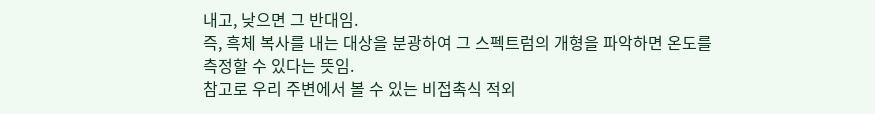내고, 낮으면 그 반대임.
즉, 흑체 복사를 내는 대상을 분광하여 그 스펙트럼의 개형을 파악하면 온도를 측정할 수 있다는 뜻임.
참고로 우리 주변에서 볼 수 있는 비접촉식 적외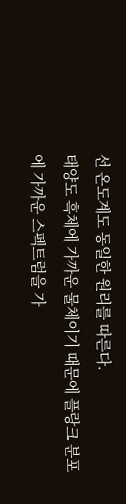선 온도계도 동일한 원리를 따른다.
태양도 흑체에 가까운 물체이기 때문에 플랑크 분포에 가까운 스펙트럼을 가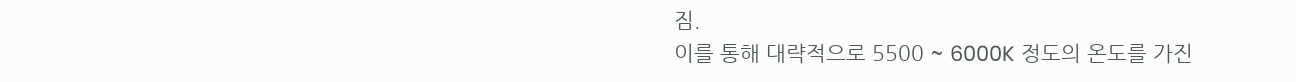짐.
이를 통해 대략적으로 5500 ~ 6000K 정도의 온도를 가진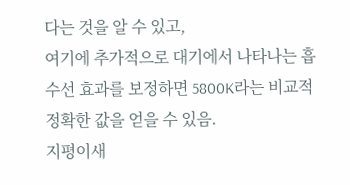다는 것을 알 수 있고,
여기에 추가적으로 대기에서 나타나는 흡수선 효과를 보정하면 5800K라는 비교적 정확한 값을 얻을 수 있음.
지평이새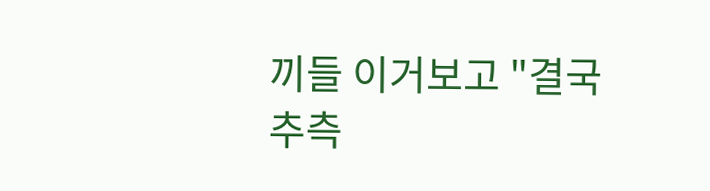끼들 이거보고 "결국 추측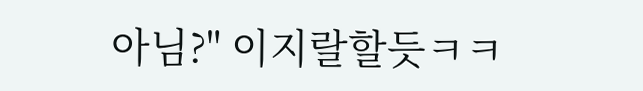아님?" 이지랄할듯ㅋㅋ